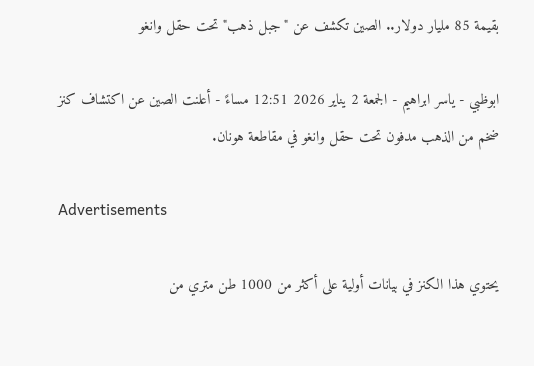بقيمة 85 مليار دولار.. الصين تكشف عن "جبل ذهب" تحت حقل وانغو

ابوظبي - ياسر ابراهيم - الجمعة 2 يناير 2026 12:51 مساءً - أعلنت الصين عن اكتشاف كنز ضخم من الذهب مدفون تحت حقل وانغو في مقاطعة هونان.

Advertisements

يحتوي هذا الكنز في بيانات أولية على أكثر من 1000 طن متري من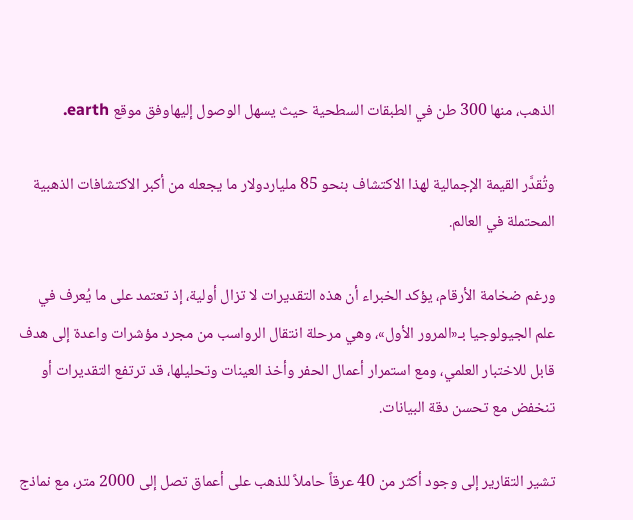الذهب، منها 300 طن في الطبقات السطحية حيث يسهل الوصول إليهاوفق موقع earth.

وتُقدَّر القيمة الإجمالية لهذا الاكتشاف بنحو 85 ملياردولار ما يجعله من أكبر الاكتشافات الذهبية المحتملة في العالم.

ورغم ضخامة الأرقام، يؤكد الخبراء أن هذه التقديرات لا تزال أولية، إذ تعتمد على ما يُعرف في علم الجيولوجيا بـ«المرور الأول»، وهي مرحلة انتقال الرواسب من مجرد مؤشرات واعدة إلى هدف قابل للاختبار العلمي، ومع استمرار أعمال الحفر وأخذ العينات وتحليلها، قد ترتفع التقديرات أو تنخفض مع تحسن دقة البيانات.

تشير التقارير إلى وجود أكثر من 40 عرقاً حاملاً للذهب على أعماق تصل إلى 2000 متر، مع نماذج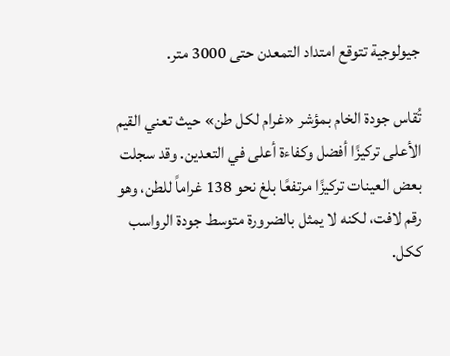جيولوجية تتوقع امتداد التمعدن حتى 3000 متر.

تُقاس جودة الخام بمؤشر «غرام لكل طن» حيث تعني القيم الأعلى تركيزًا أفضل وكفاءة أعلى في التعدين. وقد سجلت بعض العينات تركيزًا مرتفعًا بلغ نحو 138 غراماً للطن، وهو رقم لافت، لكنه لا يمثل بالضرورة متوسط جودة الرواسب ككل.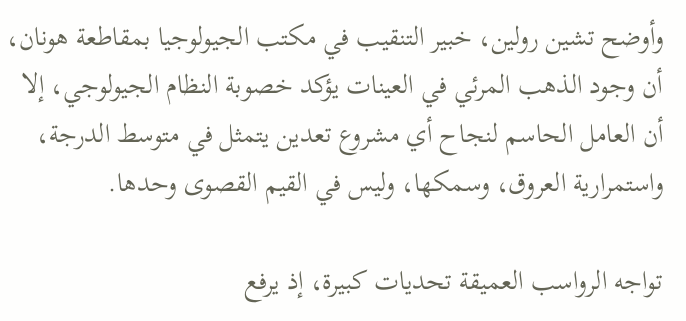وأوضح تشين رولين، خبير التنقيب في مكتب الجيولوجيا بمقاطعة هونان، أن وجود الذهب المرئي في العينات يؤكد خصوبة النظام الجيولوجي، إلا أن العامل الحاسم لنجاح أي مشروع تعدين يتمثل في متوسط الدرجة، واستمرارية العروق، وسمكها، وليس في القيم القصوى وحدها.

تواجه الرواسب العميقة تحديات كبيرة، إذ يرفع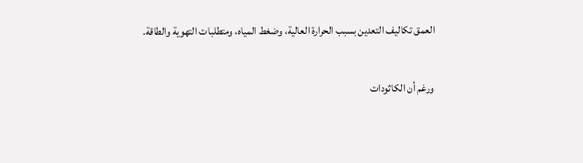العمق تكاليف التعدين بسبب الحرارة العالية، وضغط المياه، ومتطلبات التهوية والطاقة.

ورغم أن الكاثودات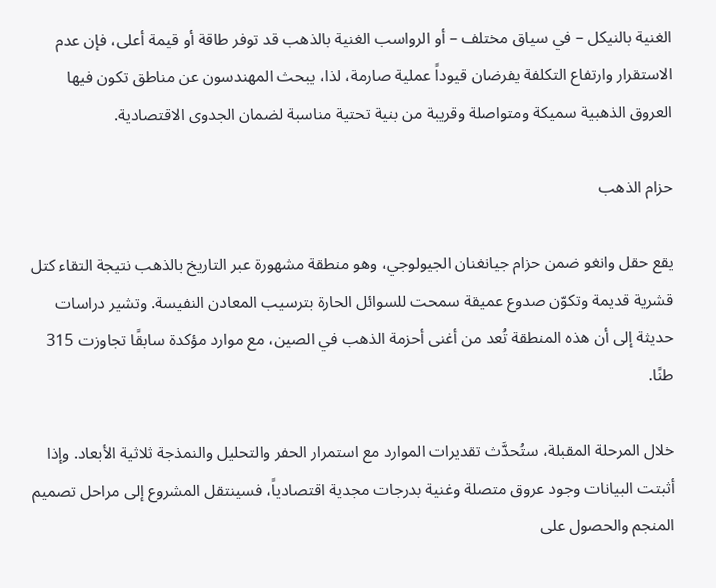الغنية بالنيكل – في سياق مختلف – أو الرواسب الغنية بالذهب قد توفر طاقة أو قيمة أعلى، فإن عدم الاستقرار وارتفاع التكلفة يفرضان قيوداً عملية صارمة، لذا، يبحث المهندسون عن مناطق تكون فيها العروق الذهبية سميكة ومتواصلة وقريبة من بنية تحتية مناسبة لضمان الجدوى الاقتصادية.

حزام الذهب

يقع حقل وانغو ضمن حزام جيانغنان الجيولوجي، وهو منطقة مشهورة عبر التاريخ بالذهب نتيجة التقاء كتل قشرية قديمة وتكوّن صدوع عميقة سمحت للسوائل الحارة بترسيب المعادن النفيسة. وتشير دراسات حديثة إلى أن هذه المنطقة تُعد من أغنى أحزمة الذهب في الصين، مع موارد مؤكدة سابقًا تجاوزت 315 طنًا.

خلال المرحلة المقبلة، ستُحدَّث تقديرات الموارد مع استمرار الحفر والتحليل والنمذجة ثلاثية الأبعاد. وإذا أثبتت البيانات وجود عروق متصلة وغنية بدرجات مجدية اقتصادياً، فسينتقل المشروع إلى مراحل تصميم المنجم والحصول على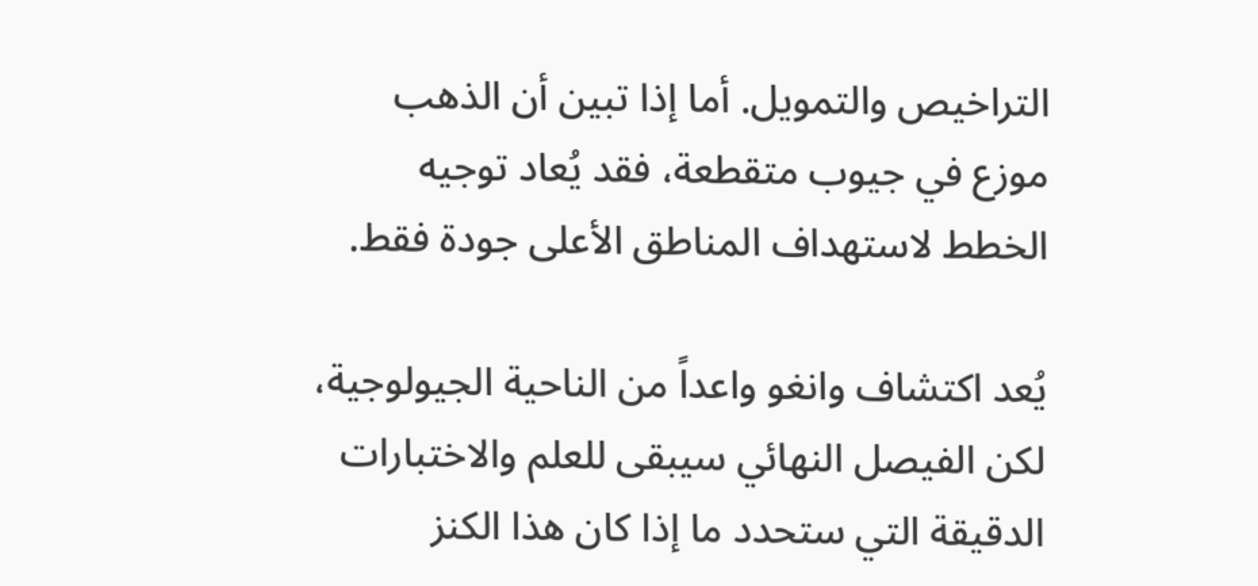التراخيص والتمويل. أما إذا تبين أن الذهب موزع في جيوب متقطعة، فقد يُعاد توجيه الخطط لاستهداف المناطق الأعلى جودة فقط.

يُعد اكتشاف وانغو واعداً من الناحية الجيولوجية، لكن الفيصل النهائي سيبقى للعلم والاختبارات الدقيقة التي ستحدد ما إذا كان هذا الكنز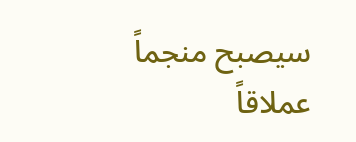سيصبح منجماً عملاقاً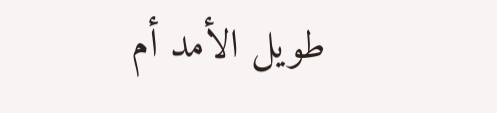طويل الأمد أم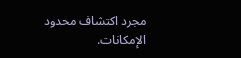مجرد اكتشاف محدود الإمكانات.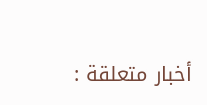أخبار متعلقة :